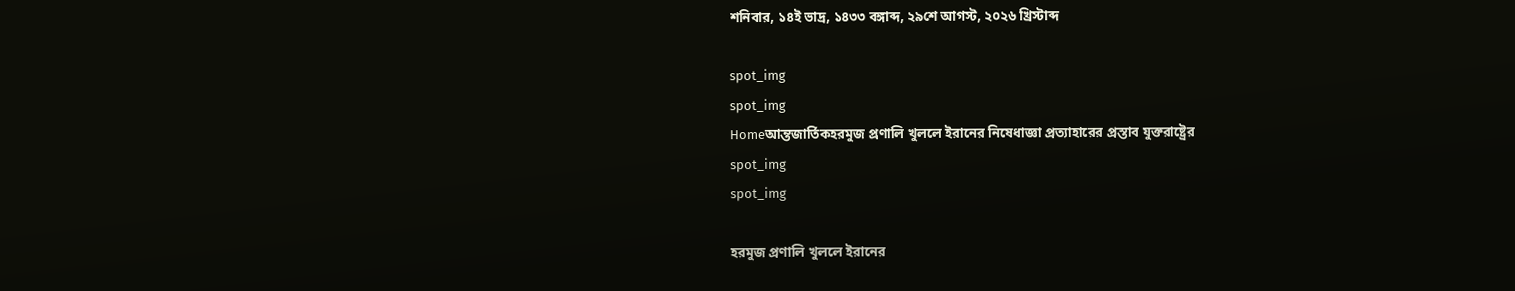শনিবার, ১৪ই ভাদ্র, ১৪৩৩ বঙ্গাব্দ, ২৯শে আগস্ট, ২০২৬ খ্রিস্টাব্দ

spot_img
spot_img
Homeআন্তজার্তিকহরমুজ প্রণালি খুললে ইরানের নিষেধাজ্ঞা প্রত্যাহারের প্রস্তাব যুক্তরাষ্ট্রের
spot_img
spot_img

হরমুজ প্রণালি খুললে ইরানের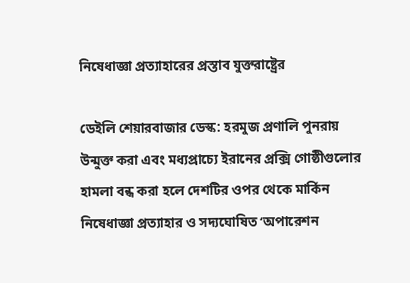নিষেধাজ্ঞা প্রত্যাহারের প্রস্তাব যুক্তরাষ্ট্রের

ডেইলি শেয়ারবাজার ডেস্ক: হরমুজ প্রণালি পুনরায় উন্মুক্ত করা এবং মধ্যপ্রাচ্যে ইরানের প্রক্সি গোষ্ঠীগুলোর হামলা বন্ধ করা হলে দেশটির ওপর থেকে মার্কিন নিষেধাজ্ঞা প্রত্যাহার ও সদ্যঘোষিত ‘অপারেশন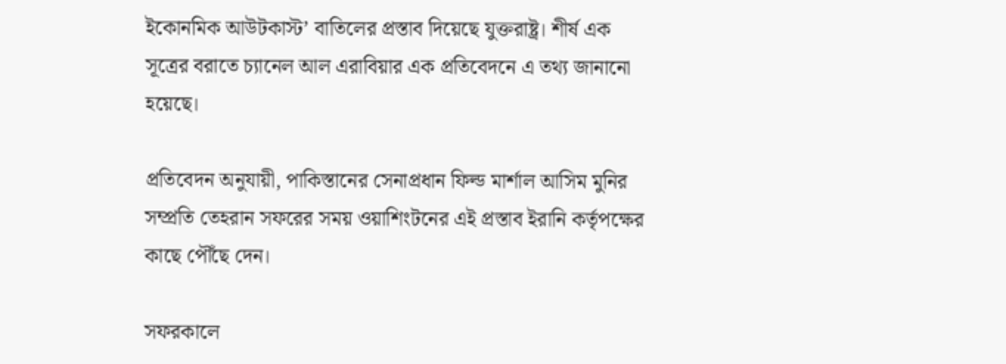ইকোনমিক আউটকাস্ট’ বাতিলের প্রস্তাব দিয়েছে যুক্তরাষ্ট্র। শীর্ষ এক সূত্রের বরাতে চ্যানেল আল এরাবিয়ার এক প্রতিবেদনে এ তথ্য জানানো হয়েছে।

প্রতিবেদন অনুযায়ী, পাকিস্তানের সেনাপ্রধান ফিল্ড মার্শাল আসিম মুনির সম্প্রতি তেহরান সফরের সময় ওয়াশিংটনের এই প্রস্তাব ইরানি কর্তৃপক্ষের কাছে পৌঁছে দেন।

সফরকালে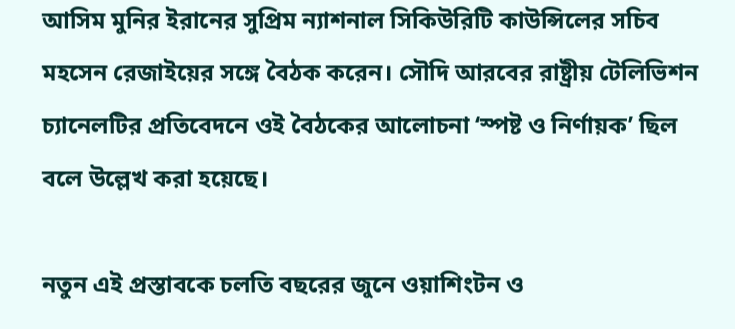আসিম মুনির ইরানের সুপ্রিম ন্যাশনাল সিকিউরিটি কাউন্সিলের সচিব মহসেন রেজাইয়ের সঙ্গে বৈঠক করেন। সৌদি আরবের রাষ্ট্রীয় টেলিভিশন চ্যানেলটির প্রতিবেদনে ওই বৈঠকের আলোচনা ‘স্পষ্ট ও নির্ণায়ক’ ছিল বলে উল্লেখ করা হয়েছে।

নতুন এই প্রস্তাবকে চলতি বছরের জুনে ওয়াশিংটন ও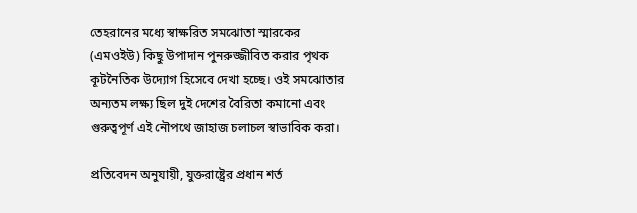তেহরানের মধ্যে স্বাক্ষরিত সমঝোতা স্মারকের (এমওইউ) কিছু উপাদান পুনরুজ্জীবিত করার পৃথক কূটনৈতিক উদ্যোগ হিসেবে দেখা হচ্ছে। ওই সমঝোতার অন্যতম লক্ষ্য ছিল দুই দেশের বৈরিতা কমানো এবং গুরুত্বপূর্ণ এই নৌপথে জাহাজ চলাচল স্বাভাবিক করা।

প্রতিবেদন অনুযায়ী, যুক্তরাষ্ট্রের প্রধান শর্ত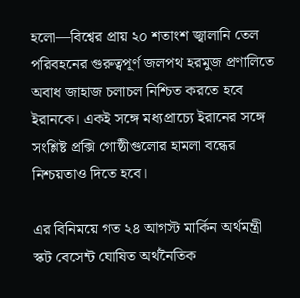হলো—বিশ্বের প্রায় ২০ শতাংশ জ্বালানি তেল পরিবহনের গুরুত্বপূর্ণ জলপথ হরমুজ প্রণালিতে অবাধ জাহাজ চলাচল নিশ্চিত করতে হবে ইরানকে। একই সঙ্গে মধ্যপ্রাচ্যে ইরানের সঙ্গে সংশ্লিষ্ট প্রক্সি গোষ্ঠীগুলোর হামলা বন্ধের নিশ্চয়তাও দিতে হবে।

এর বিনিময়ে গত ২৪ আগস্ট মার্কিন অর্থমন্ত্রী স্কট বেসেন্ট ঘোষিত অর্থনৈতিক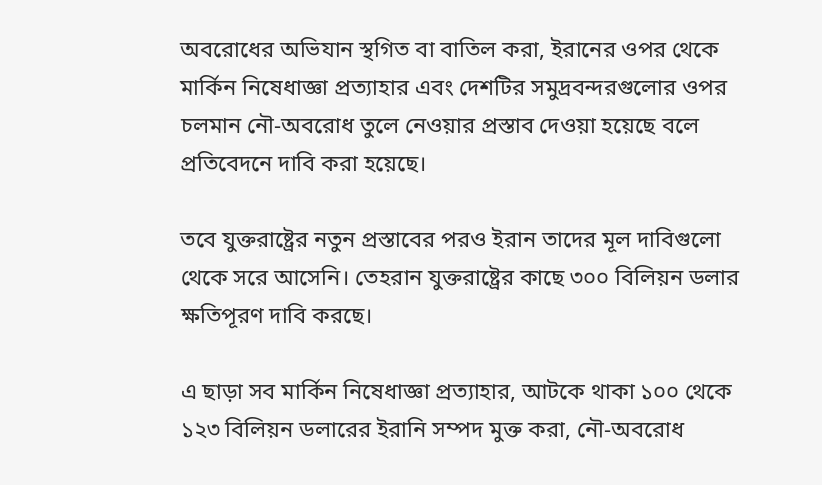অবরোধের অভিযান স্থগিত বা বাতিল করা, ইরানের ওপর থেকে মার্কিন নিষেধাজ্ঞা প্রত্যাহার এবং দেশটির সমুদ্রবন্দরগুলোর ওপর চলমান নৌ-অবরোধ তুলে নেওয়ার প্রস্তাব দেওয়া হয়েছে বলে প্রতিবেদনে দাবি করা হয়েছে।

তবে যুক্তরাষ্ট্রের নতুন প্রস্তাবের পরও ইরান তাদের মূল দাবিগুলো থেকে সরে আসেনি। তেহরান যুক্তরাষ্ট্রের কাছে ৩০০ বিলিয়ন ডলার ক্ষতিপূরণ দাবি করছে।

এ ছাড়া সব মার্কিন নিষেধাজ্ঞা প্রত্যাহার, আটকে থাকা ১০০ থেকে ১২৩ বিলিয়ন ডলারের ইরানি সম্পদ মুক্ত করা, নৌ-অবরোধ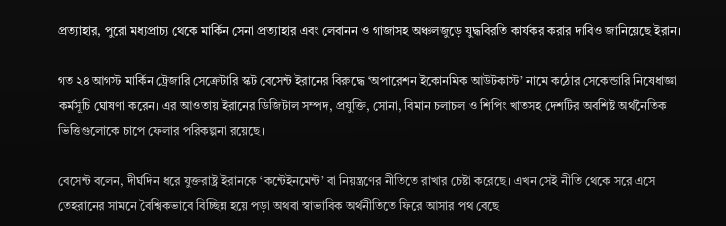প্রত্যাহার, পুরো মধ্যপ্রাচ্য থেকে মার্কিন সেনা প্রত্যাহার এবং লেবানন ও গাজাসহ অঞ্চলজুড়ে যুদ্ধবিরতি কার্যকর করার দাবিও জানিয়েছে ইরান।

গত ২৪ আগস্ট মার্কিন ট্রেজারি সেক্রেটারি স্কট বেসেন্ট ইরানের বিরুদ্ধে ‘অপারেশন ইকোনমিক আউটকাস্ট’ নামে কঠোর সেকেন্ডারি নিষেধাজ্ঞা কর্মসূচি ঘোষণা করেন। এর আওতায় ইরানের ডিজিটাল সম্পদ, প্রযুক্তি, সোনা, বিমান চলাচল ও শিপিং খাতসহ দেশটির অবশিষ্ট অর্থনৈতিক ভিত্তিগুলোকে চাপে ফেলার পরিকল্পনা রয়েছে।

বেসেন্ট বলেন, দীর্ঘদিন ধরে যুক্তরাষ্ট্র ইরানকে ‘কন্টেইনমেন্ট’ বা নিয়ন্ত্রণের নীতিতে রাখার চেষ্টা করেছে। এখন সেই নীতি থেকে সরে এসে তেহরানের সামনে বৈশ্বিকভাবে বিচ্ছিন্ন হয়ে পড়া অথবা স্বাভাবিক অর্থনীতিতে ফিরে আসার পথ বেছে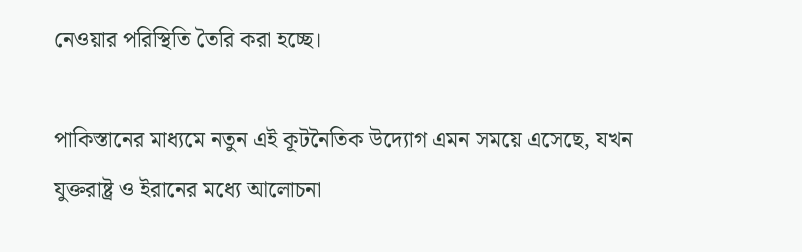নেওয়ার পরিস্থিতি তৈরি করা হচ্ছে।

পাকিস্তানের মাধ্যমে নতুন এই কূটনৈতিক উদ্যোগ এমন সময়ে এসেছে, যখন যুক্তরাষ্ট্র ও ইরানের মধ্যে আলোচনা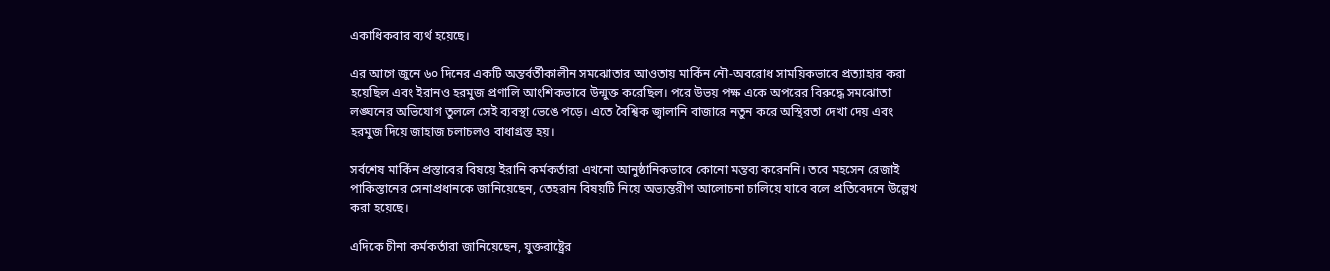একাধিকবার ব্যর্থ হয়েছে।

এর আগে জুনে ৬০ দিনের একটি অন্তর্বর্তীকালীন সমঝোতার আওতায় মার্কিন নৌ-অবরোধ সাময়িকভাবে প্রত্যাহার করা হয়েছিল এবং ইরানও হরমুজ প্রণালি আংশিকভাবে উন্মুক্ত করেছিল। পরে উভয় পক্ষ একে অপরের বিরুদ্ধে সমঝোতা লঙ্ঘনের অভিযোগ তুললে সেই ব্যবস্থা ভেঙে পড়ে। এতে বৈশ্বিক জ্বালানি বাজারে নতুন করে অস্থিরতা দেখা দেয় এবং হরমুজ দিয়ে জাহাজ চলাচলও বাধাগ্রস্ত হয়।

সর্বশেষ মার্কিন প্রস্তাবের বিষয়ে ইরানি কর্মকর্তারা এখনো আনুষ্ঠানিকভাবে কোনো মন্তব্য করেননি। তবে মহসেন রেজাই পাকিস্তানের সেনাপ্রধানকে জানিয়েছেন, তেহরান বিষয়টি নিয়ে অভ্যন্তরীণ আলোচনা চালিয়ে যাবে বলে প্রতিবেদনে উল্লেখ করা হয়েছে।

এদিকে চীনা কর্মকর্তারা জানিয়েছেন, যুক্তরাষ্ট্রের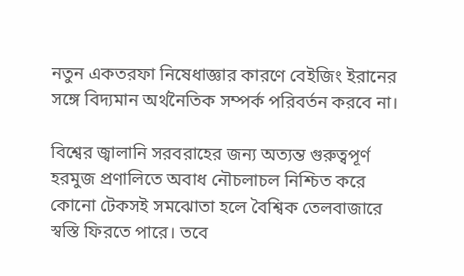নতুন একতরফা নিষেধাজ্ঞার কারণে বেইজিং ইরানের সঙ্গে বিদ্যমান অর্থনৈতিক সম্পর্ক পরিবর্তন করবে না।

বিশ্বের জ্বালানি সরবরাহের জন্য অত্যন্ত গুরুত্বপূর্ণ হরমুজ প্রণালিতে অবাধ নৌচলাচল নিশ্চিত করে কোনো টেকসই সমঝোতা হলে বৈশ্বিক তেলবাজারে স্বস্তি ফিরতে পারে। তবে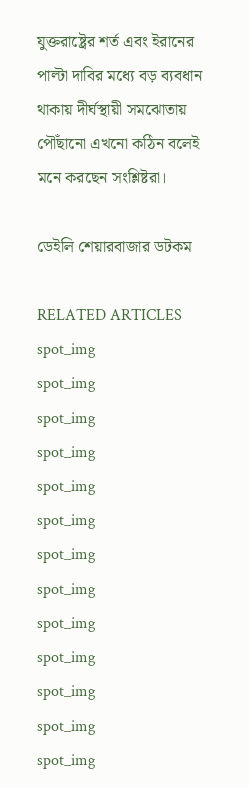যুক্তরাষ্ট্রের শর্ত এবং ইরানের পাল্টা দাবির মধ্যে বড় ব্যবধান থাকায় দীর্ঘস্থায়ী সমঝোতায় পৌঁছানো এখনো কঠিন বলেই মনে করছেন সংশ্লিষ্টরা।

ডেইলি শেয়ারবাজার ডটকম

RELATED ARTICLES
spot_img
spot_img
spot_img
spot_img
spot_img
spot_img
spot_img
spot_img
spot_img
spot_img
spot_img
spot_img
spot_img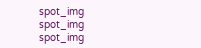spot_img
spot_img
spot_img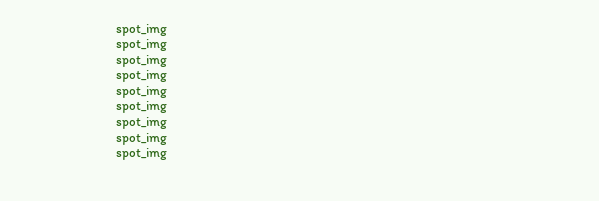spot_img
spot_img
spot_img
spot_img
spot_img
spot_img
spot_img
spot_img
spot_img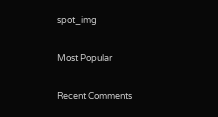spot_img

Most Popular

Recent Comments